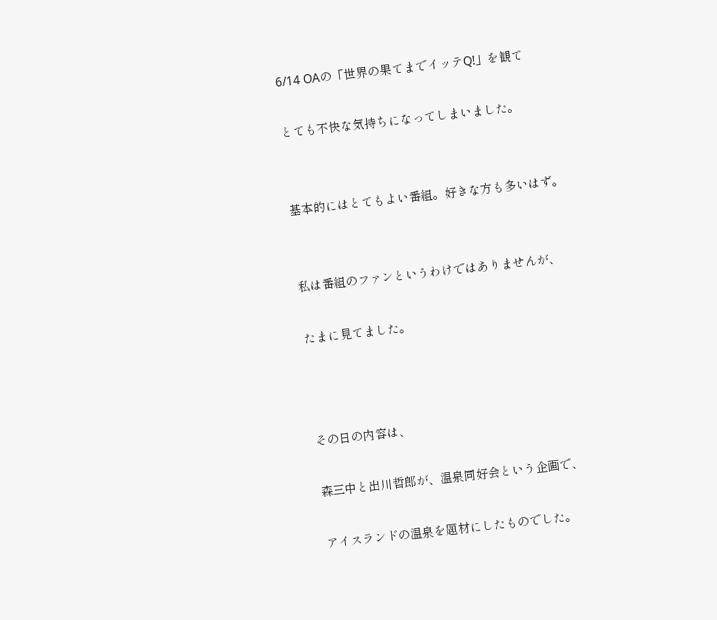6/14 OAの「世界の果てまでイッテQ!」を観て

とても不快な気持ちになってしまいました。


基本的にはとてもよい番組。好きな方も多いはず。


私は番組のファンというわけではありませんが、

たまに見てました。



その日の内容は、

森三中と出川哲郎が、温泉同好会という企画で、

アイスランドの温泉を題材にしたものでした。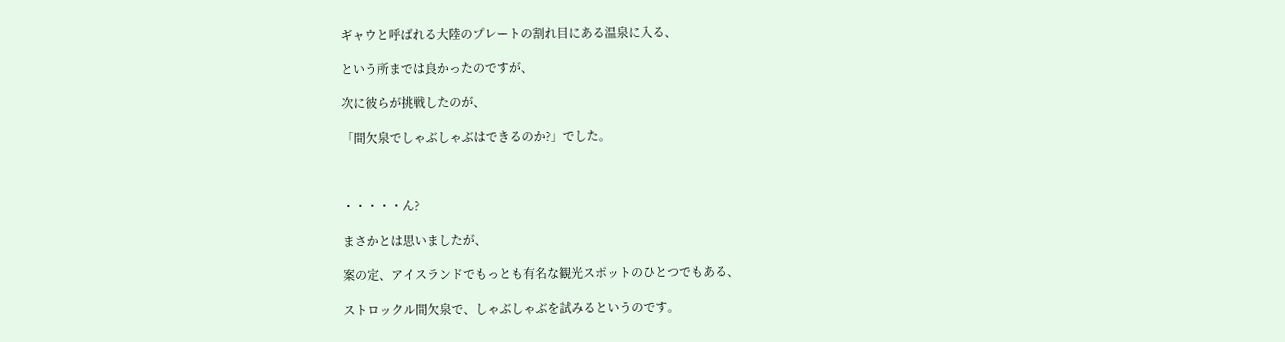ギャウと呼ばれる大陸のプレートの割れ目にある温泉に入る、

という所までは良かったのですが、

次に彼らが挑戦したのが、

「間欠泉でしゃぶしゃぶはできるのか?」でした。



・・・・・ん?

まさかとは思いましたが、

案の定、アイスランドでもっとも有名な観光スポットのひとつでもある、

ストロックル間欠泉で、しゃぶしゃぶを試みるというのです。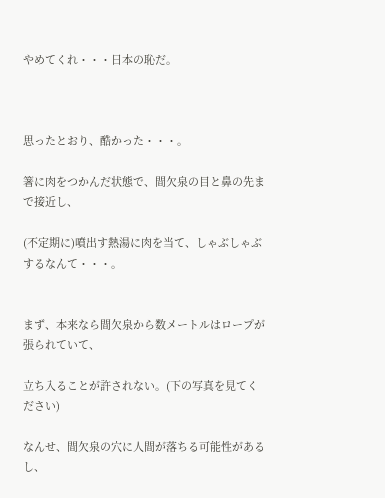やめてくれ・・・日本の恥だ。



思ったとおり、酷かった・・・。

箸に肉をつかんだ状態で、間欠泉の目と鼻の先まで接近し、

(不定期に)噴出す熱湯に肉を当て、しゃぶしゃぶするなんて・・・。


まず、本来なら間欠泉から数メートルはロープが張られていて、

立ち入ることが許されない。(下の写真を見てください)

なんせ、間欠泉の穴に人間が落ちる可能性があるし、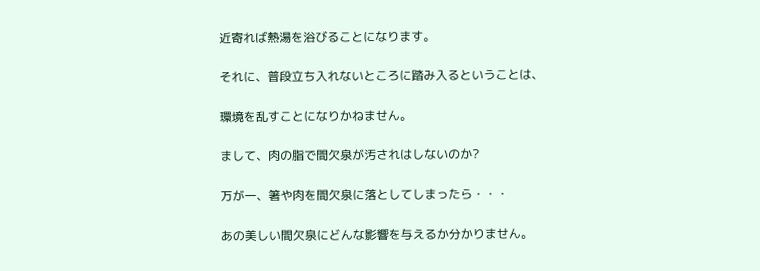近寄れば熱湯を浴びることになります。

それに、普段立ち入れないところに踏み入るということは、

環境を乱すことになりかねません。

まして、肉の脂で間欠泉が汚されはしないのか?

万が一、箸や肉を間欠泉に落としてしまったら・・・

あの美しい間欠泉にどんな影響を与えるか分かりません。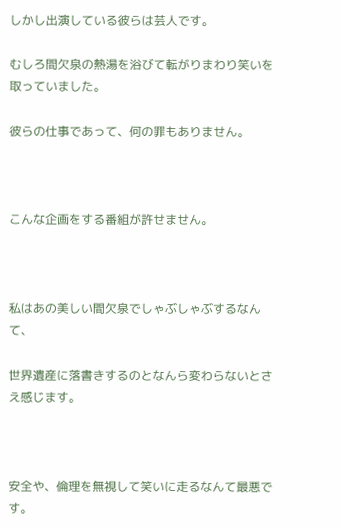しかし出演している彼らは芸人です。

むしろ間欠泉の熱湯を浴びて転がりまわり笑いを取っていました。

彼らの仕事であって、何の罪もありません。



こんな企画をする番組が許せません。



私はあの美しい間欠泉でしゃぶしゃぶするなんて、

世界遺産に落書きするのとなんら変わらないとさえ感じます。



安全や、倫理を無視して笑いに走るなんて最悪です。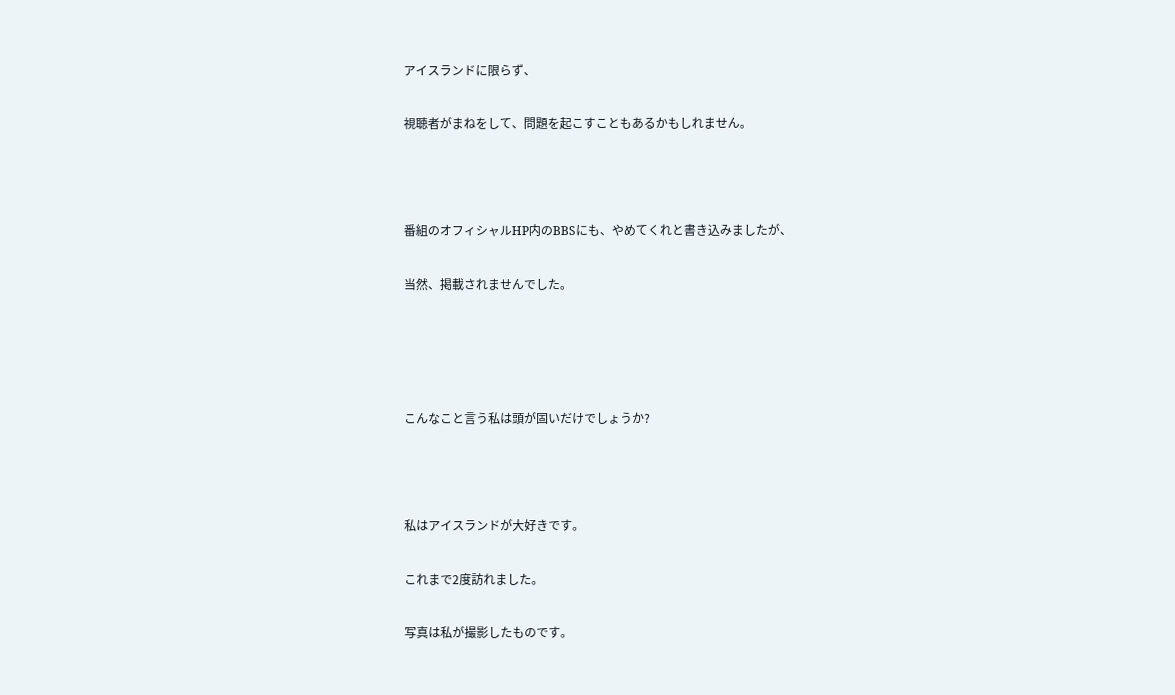アイスランドに限らず、

視聴者がまねをして、問題を起こすこともあるかもしれません。



番組のオフィシャルHP内のBBSにも、やめてくれと書き込みましたが、

当然、掲載されませんでした。




こんなこと言う私は頭が固いだけでしょうか?



私はアイスランドが大好きです。

これまで2度訪れました。

写真は私が撮影したものです。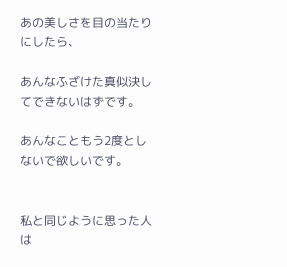あの美しさを目の当たりにしたら、

あんなふざけた真似決してできないはずです。

あんなこともう2度としないで欲しいです。


私と同じように思った人は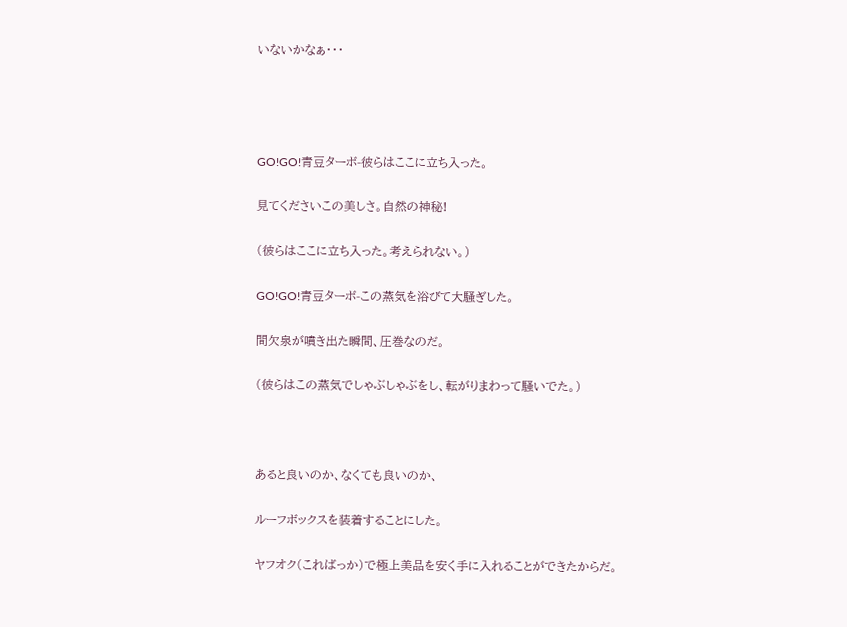いないかなぁ・・・




GO!GO!青豆ターボ-彼らはここに立ち入った。

見てくださいこの美しさ。自然の神秘!

(彼らはここに立ち入った。考えられない。)

GO!GO!青豆ターボ-この蒸気を浴びて大騒ぎした。

間欠泉が噴き出た瞬間、圧巻なのだ。

(彼らはこの蒸気でしゃぶしゃぶをし、転がりまわって騒いでた。)



あると良いのか、なくても良いのか、

ルーフボックスを装着することにした。

ヤフオク(こればっか)で極上美品を安く手に入れることができたからだ。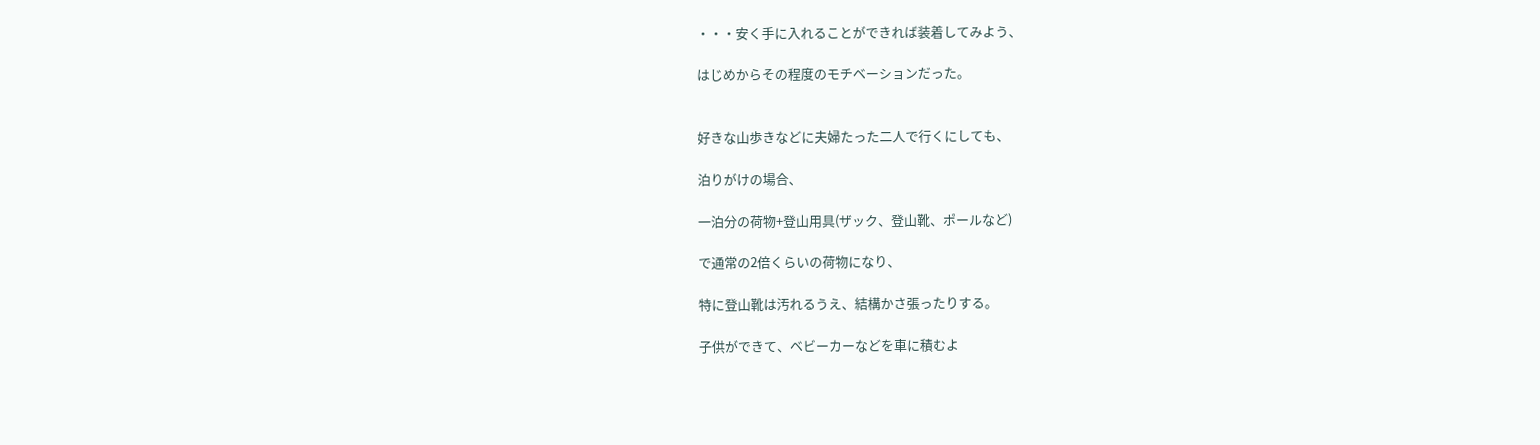・・・安く手に入れることができれば装着してみよう、

はじめからその程度のモチベーションだった。


好きな山歩きなどに夫婦たった二人で行くにしても、

泊りがけの場合、

一泊分の荷物+登山用具(ザック、登山靴、ポールなど)

で通常の2倍くらいの荷物になり、

特に登山靴は汚れるうえ、結構かさ張ったりする。

子供ができて、ベビーカーなどを車に積むよ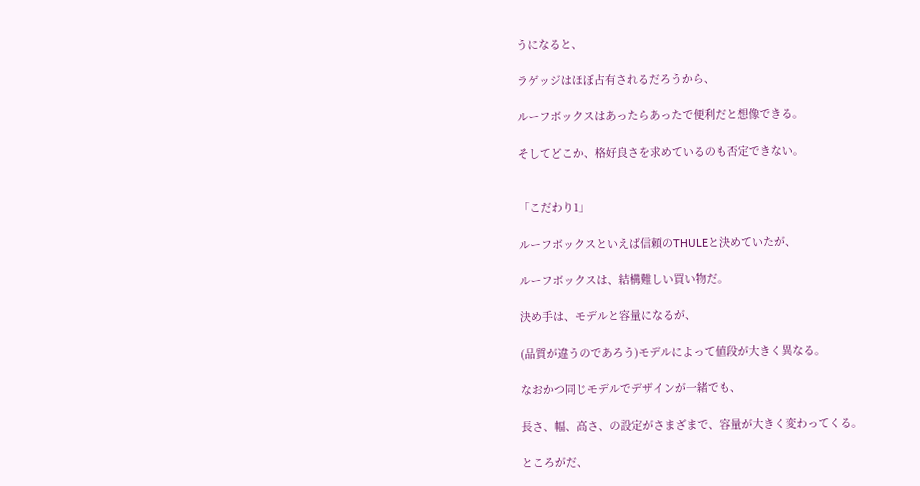うになると、

ラゲッジはほぼ占有されるだろうから、

ルーフボックスはあったらあったで便利だと想像できる。

そしてどこか、格好良さを求めているのも否定できない。


「こだわり1」

ルーフボックスといえば信頼のTHULEと決めていたが、

ルーフボックスは、結構難しい買い物だ。

決め手は、モデルと容量になるが、

(品質が違うのであろう)モデルによって値段が大きく異なる。

なおかつ同じモデルでデザインが一緒でも、

長さ、幅、高さ、の設定がさまざまで、容量が大きく変わってくる。

ところがだ、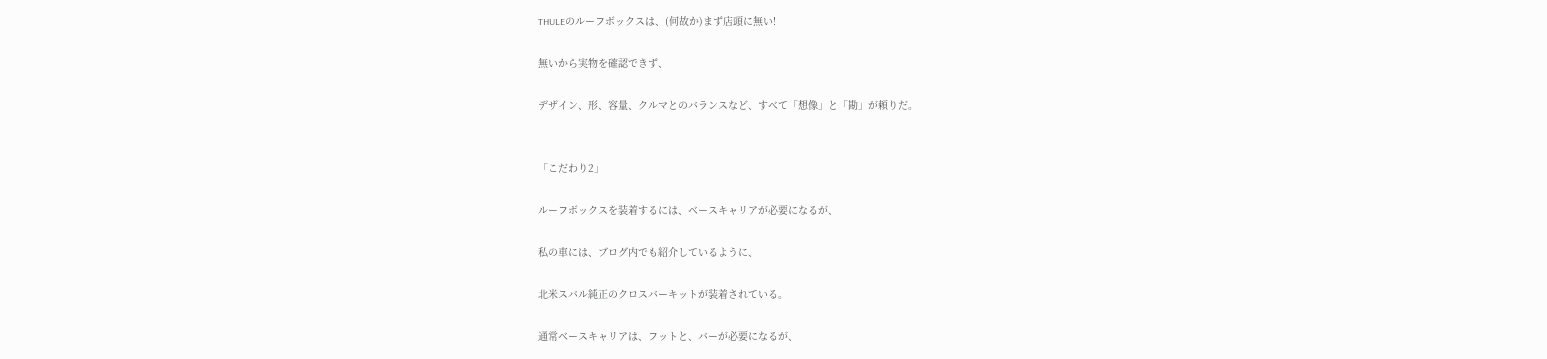THULEのルーフボックスは、(何故か)まず店頭に無い!

無いから実物を確認できず、

デザイン、形、容量、クルマとのバランスなど、すべて「想像」と「勘」が頼りだ。


「こだわり2」

ルーフボックスを装着するには、ベースキャリアが必要になるが、

私の車には、ブログ内でも紹介しているように、

北米スバル純正のクロスバーキットが装着されている。

通常ベースキャリアは、フットと、バーが必要になるが、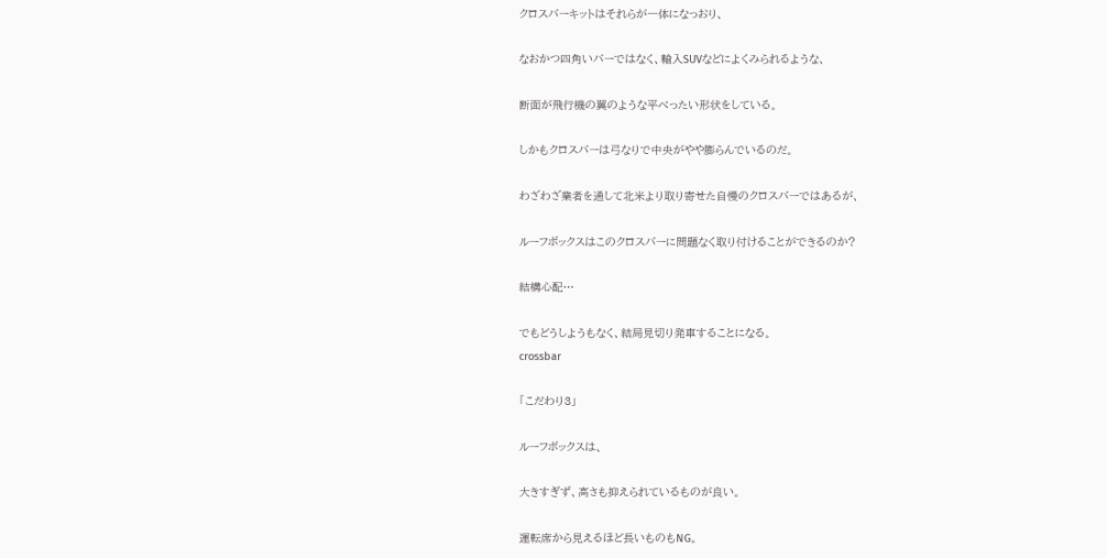クロスバーキットはそれらが一体になっおり、

なおかつ四角いバーではなく、輸入SUVなどによくみられるような、

断面が飛行機の翼のような平べったい形状をしている。

しかもクロスバーは弓なりで中央がやや膨らんでいるのだ。

わざわざ業者を通して北米より取り寄せた自慢のクロスバーではあるが、

ルーフボックスはこのクロスバーに問題なく取り付けることができるのか?

結構心配…

でもどうしようもなく、結局見切り発車することになる。
crossbar

「こだわり3」

ルーフボックスは、

大きすぎず、高さも抑えられているものが良い。

運転席から見えるほど長いものもNG。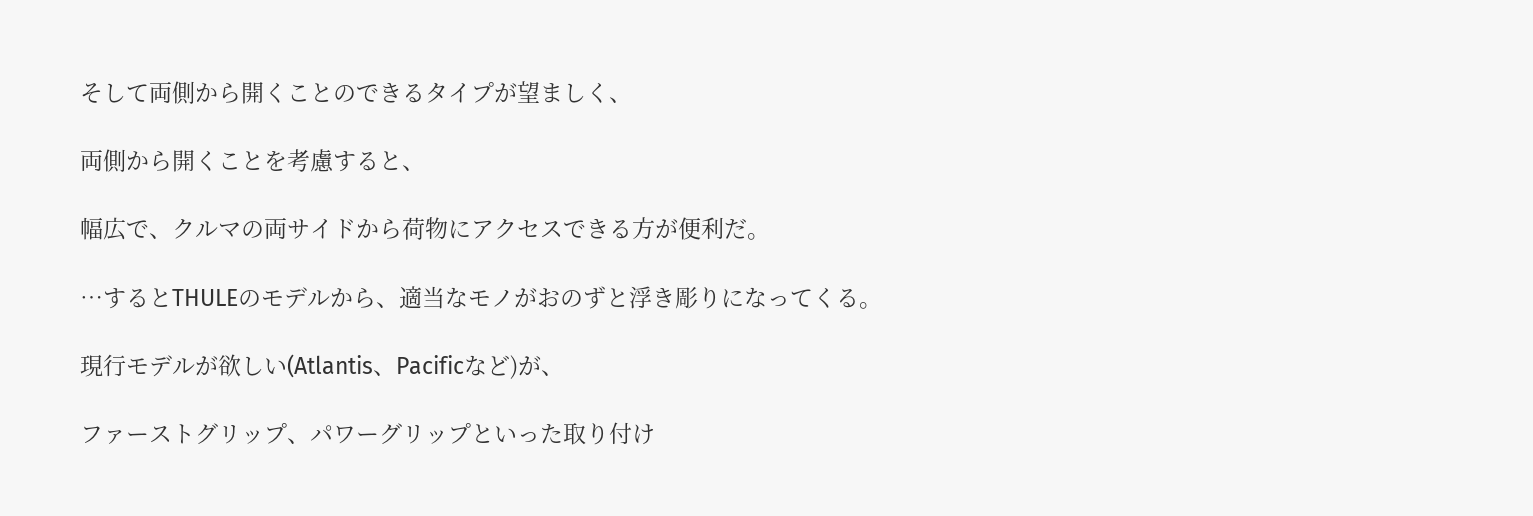そして両側から開くことのできるタイプが望ましく、

両側から開くことを考慮すると、

幅広で、クルマの両サイドから荷物にアクセスできる方が便利だ。

…するとTHULEのモデルから、適当なモノがおのずと浮き彫りになってくる。

現行モデルが欲しい(Atlantis、Pacificなど)が、

ファーストグリップ、パワーグリップといった取り付け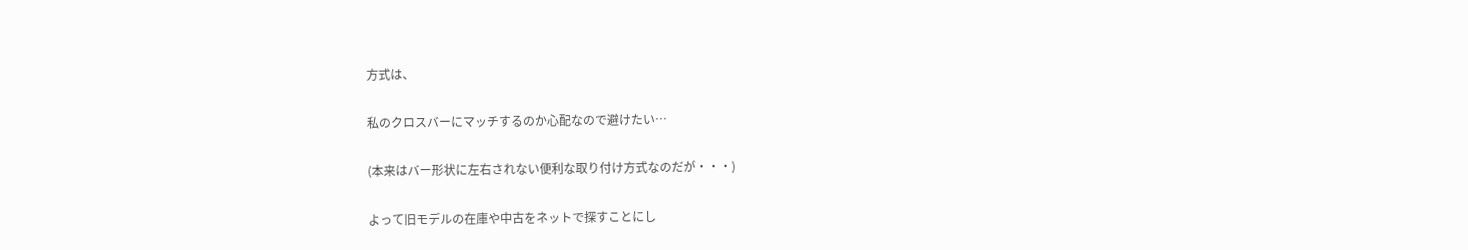方式は、

私のクロスバーにマッチするのか心配なので避けたい…

(本来はバー形状に左右されない便利な取り付け方式なのだが・・・)

よって旧モデルの在庫や中古をネットで探すことにし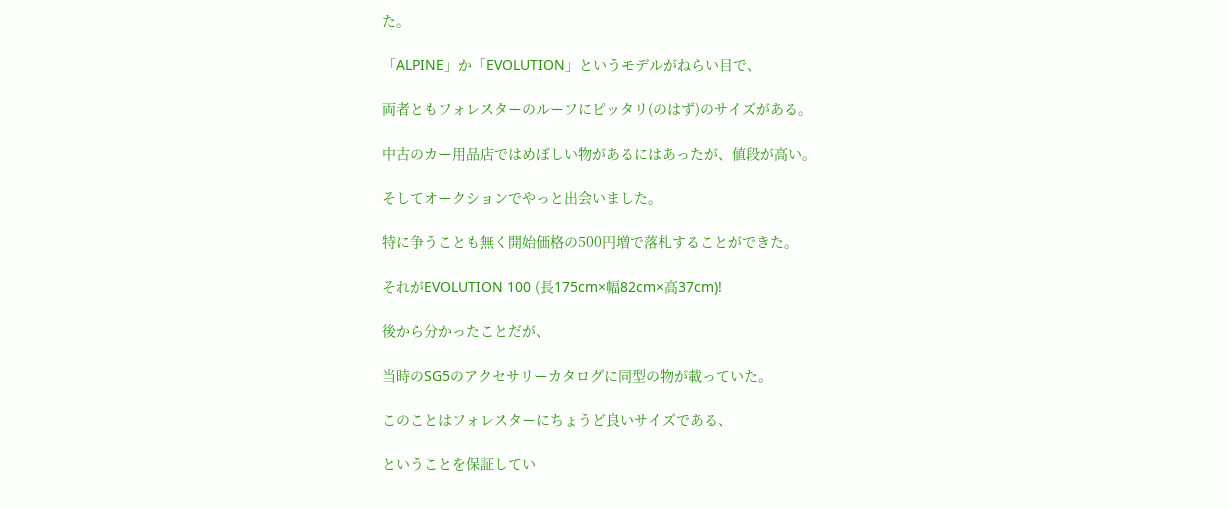た。

「ALPINE」か「EVOLUTION」というモデルがねらい目で、

両者ともフォレスターのルーフにピッタリ(のはず)のサイズがある。

中古のカー用品店ではめぼしい物があるにはあったが、値段が高い。

そしてオークションでやっと出会いました。

特に争うことも無く開始価格の500円増で落札することができた。

それがEVOLUTION 100 (長175cm×幅82cm×高37cm)!

後から分かったことだが、

当時のSG5のアクセサリーカタログに同型の物が載っていた。

このことはフォレスターにちょうど良いサイズである、

ということを保証してい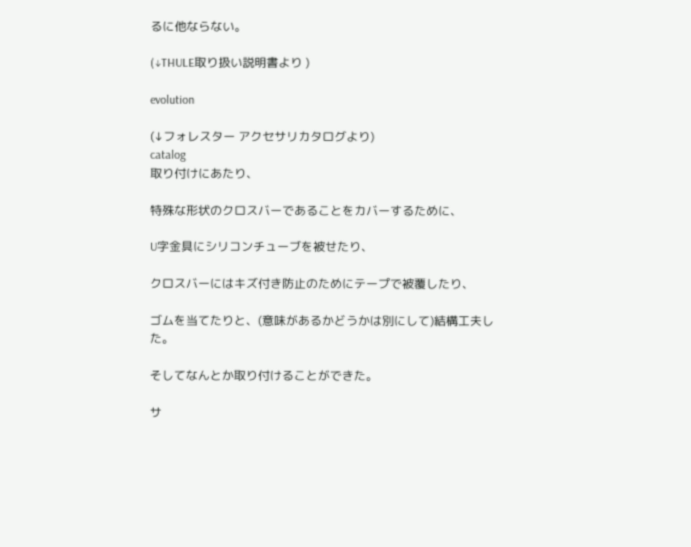るに他ならない。

(↓THULE取り扱い説明書より )

evolution

(↓フォレスター アクセサリカタログより)
catalog
取り付けにあたり、

特殊な形状のクロスバーであることをカバーするために、

U字金具にシリコンチューブを被せたり、

クロスバーにはキズ付き防止のためにテープで被覆したり、

ゴムを当てたりと、(意味があるかどうかは別にして)結構工夫した。

そしてなんとか取り付けることができた。

サ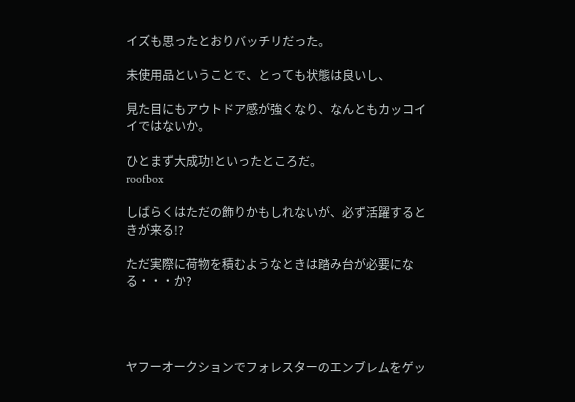イズも思ったとおりバッチリだった。

未使用品ということで、とっても状態は良いし、

見た目にもアウトドア感が強くなり、なんともカッコイイではないか。

ひとまず大成功!といったところだ。
roofbox

しばらくはただの飾りかもしれないが、必ず活躍するときが来る!?

ただ実際に荷物を積むようなときは踏み台が必要になる・・・か?




ヤフーオークションでフォレスターのエンブレムをゲッ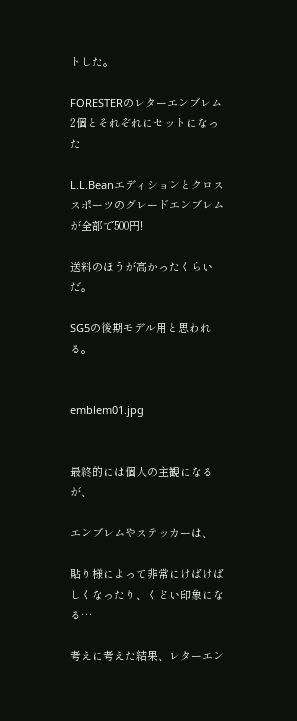トした。

FORESTERのレターエンブレム2個とそれぞれにセットになった

L.L.Beanエディションとクロススポーツのグレードエンブレムが全部で500円!

送料のほうが高かったくらいだ。

SG5の後期モデル用と思われる。


emblem01.jpg


最終的には個人の主観になるが、

エンブレムやステッカーは、

貼り様によって非常にけばけばしくなったり、くどい印象になる…

考えに考えた結果、レターエン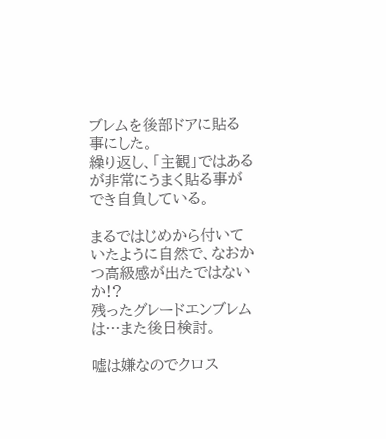ブレムを後部ドアに貼る事にした。
繰り返し、「主観」ではあるが非常にうまく貼る事ができ自負している。

まるではじめから付いていたように自然で、なおかつ高級感が出たではないか!?
残ったグレードエンブレムは…また後日検討。

嘘は嫌なのでクロス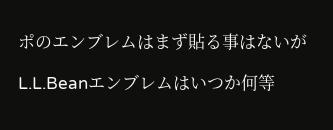ポのエンブレムはまず貼る事はないが

L.L.Beanエンブレムはいつか何等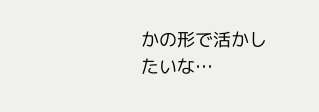かの形で活かしたいな…